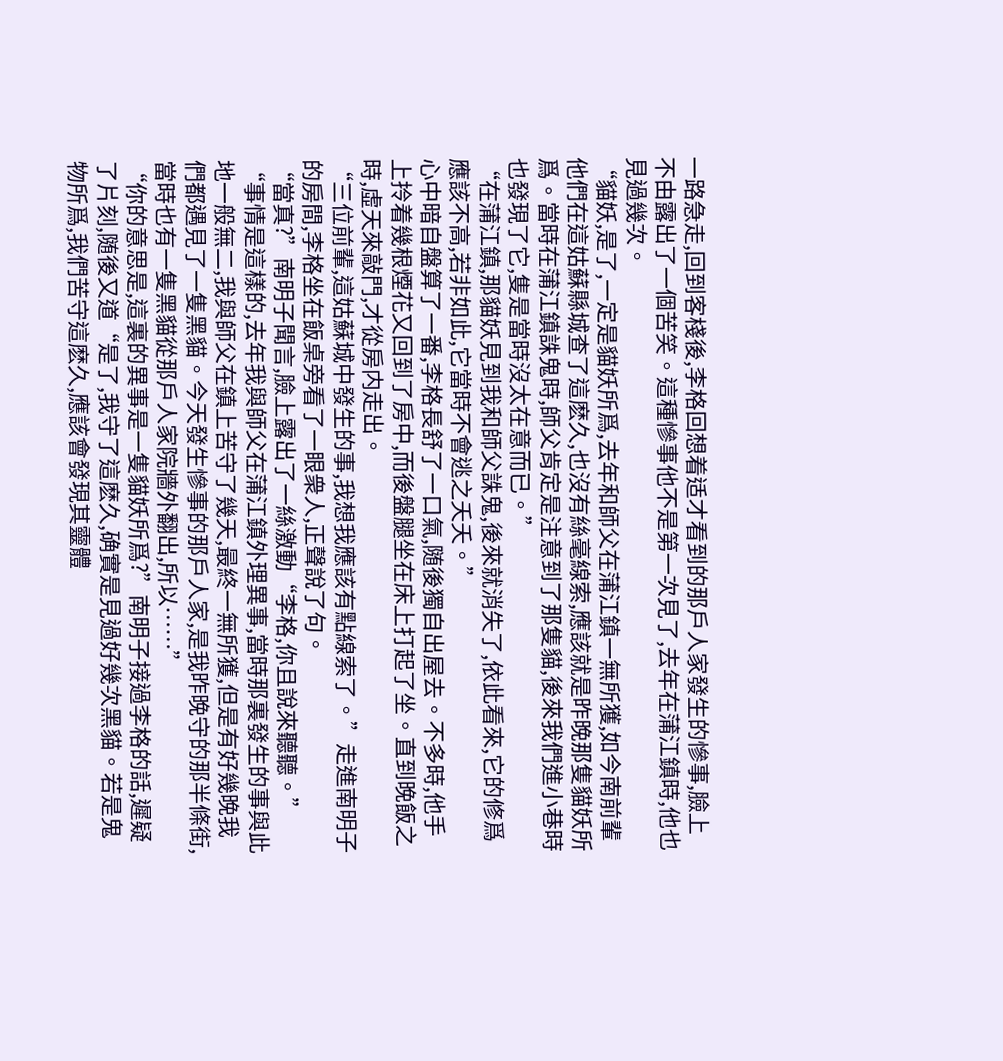一路急走,回到客棧後,李格回想着适才看到的那戶人家發生的慘事,臉上不由露出了一個苦笑。這種慘事他不是第一次見了,去年在蒲江鎮時,他也見過幾次。
“貓妖,是了,一定是貓妖所爲,去年和師父在蒲江鎮一無所獲,如今南前輩他們在這姑蘇縣城查了這麽久,也沒有絲毫線索,應該就是昨晚那隻貓妖所爲。當時在蒲江鎮誅鬼時,師父肯定是注意到了那隻貓,後來我們進小巷時也發現了它,隻是當時沒太在意而已。”
“在蒲江鎮,那貓妖見到我和師父誅鬼,後來就消失了,依此看來,它的修爲應該不高,若非如此,它當時不會逃之夭夭。”
心中暗自盤算了一番,李格長舒了一口氣,随後獨自出屋去。不多時,他手上拎着幾根煙花又回到了房中,而後盤腿坐在床上打起了坐。直到晚飯之時,虛天來敲門,才從房内走出。
“三位前輩,這姑蘇城中發生的事,我想我應該有點線索了。”走進南明子的房間,李格坐在飯桌旁看了一眼衆人,正聲說了句。
“當真?”南明子聞言,臉上露出了一絲激動“李格,你且說來聽聽。”
“事情是這樣的,去年我與師父在蒲江鎮外理異事,當時那裏發生的事與此地一般無二,我與師父在鎮上苦守了幾天,最終一無所獲,但是有好幾晚我們都遇見了一隻黑貓。今天發生慘事的那戶人家,是我昨晚守的那半條街,當時也有一隻黑貓從那戶人家院牆外翻出,所以……”
“你的意思是,這裏的異事是一隻貓妖所爲?”南明子接過李格的話,遲疑了片刻,随後又道“是了,我守了這麽久,确實是見過好幾次黑貓。若是鬼物所爲,我們苦守這麽久,應該會發現其靈體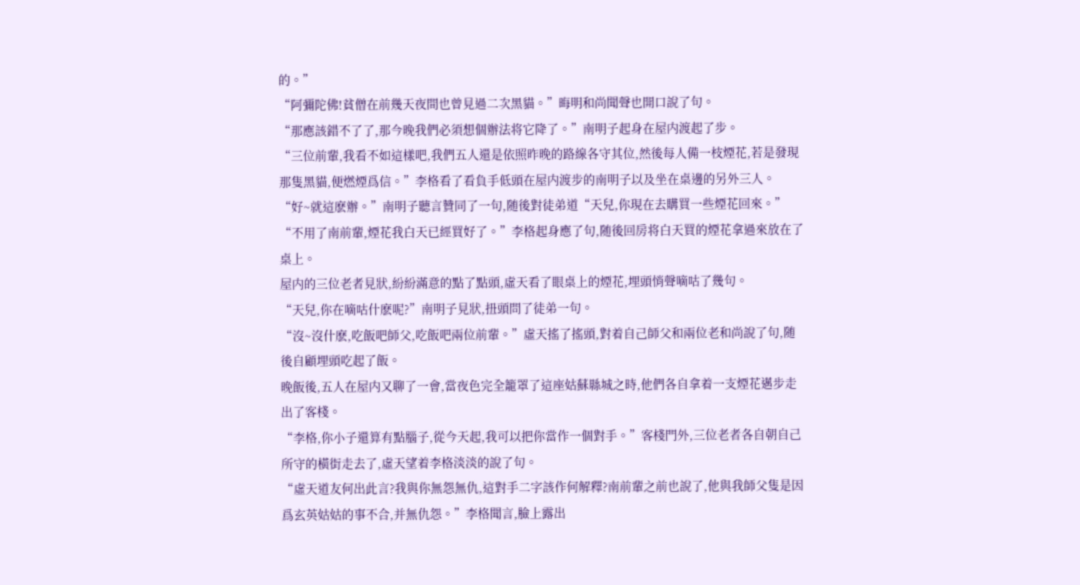的。”
“阿彌陀佛!貧僧在前幾天夜間也曾見過二次黑貓。”晦明和尚聞聲也開口說了句。
“那應該錯不了了,那今晚我們必須想個辦法将它降了。”南明子起身在屋内渡起了步。
“三位前輩,我看不如這樣吧,我們五人還是依照昨晚的路線各守其位,然後每人備一枝煙花,若是發現那隻黑貓,便燃煙爲信。”李格看了看負手低頭在屋内渡步的南明子以及坐在桌邊的另外三人。
“好~就這麽辦。”南明子聽言贊同了一句,随後對徒弟道“天兒,你現在去購買一些煙花回來。”
“不用了南前輩,煙花我白天已經買好了。”李格起身應了句,随後回房将白天買的煙花拿過來放在了桌上。
屋内的三位老者見狀,紛紛滿意的點了點頭,虛天看了眼桌上的煙花,埋頭悄聲嘀咕了幾句。
“天兒,你在嘀咕什麽呢?”南明子見狀,扭頭問了徒弟一句。
“沒~沒什麽,吃飯吧師父,吃飯吧兩位前輩。”虛天搖了搖頭,對着自己師父和兩位老和尚說了句,随後自顧埋頭吃起了飯。
晚飯後,五人在屋内又聊了一會,當夜色完全籠罩了這座姑蘇縣城之時,他們各自拿着一支煙花邁步走出了客棧。
“李格,你小子還算有點腦子,從今天起,我可以把你當作一個對手。”客棧門外,三位老者各自朝自己所守的橫街走去了,虛天望着李格淡淡的說了句。
“虛天道友何出此言?我與你無怨無仇,這對手二字該作何解釋?南前輩之前也說了,他與我師父隻是因爲玄英姑姑的事不合,并無仇怨。”李格聞言,臉上露出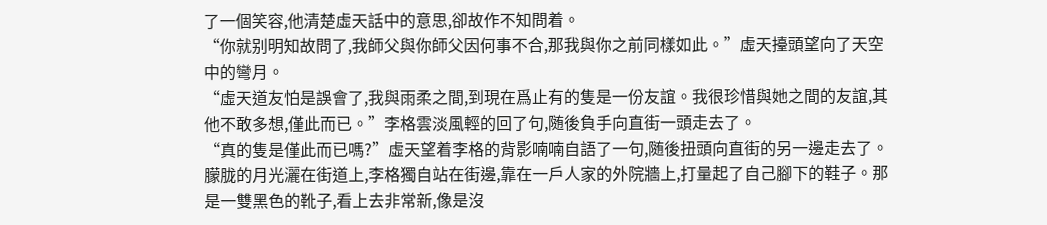了一個笑容,他清楚虛天話中的意思,卻故作不知問着。
“你就别明知故問了,我師父與你師父因何事不合,那我與你之前同樣如此。”虛天擡頭望向了天空中的彎月。
“虛天道友怕是誤會了,我與雨柔之間,到現在爲止有的隻是一份友誼。我很珍惜與她之間的友誼,其他不敢多想,僅此而已。”李格雲淡風輕的回了句,随後負手向直街一頭走去了。
“真的隻是僅此而已嗎?”虛天望着李格的背影喃喃自語了一句,随後扭頭向直街的另一邊走去了。
朦胧的月光灑在街道上,李格獨自站在街邊,靠在一戶人家的外院牆上,打量起了自己腳下的鞋子。那是一雙黑色的靴子,看上去非常新,像是沒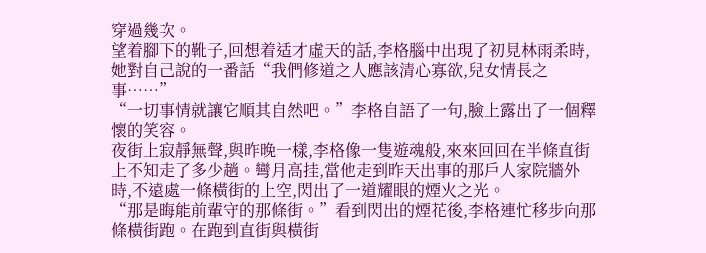穿過幾次。
望着腳下的靴子,回想着适才虛天的話,李格腦中出現了初見林雨柔時,她對自己說的一番話“我們修道之人應該清心寡欲,兒女情長之事……”
“一切事情就讓它順其自然吧。”李格自語了一句,臉上露出了一個釋懷的笑容。
夜街上寂靜無聲,與昨晚一樣,李格像一隻遊魂般,來來回回在半條直街上不知走了多少趟。彎月高挂,當他走到昨天出事的那戶人家院牆外時,不遠處一條橫街的上空,閃出了一道耀眼的煙火之光。
“那是晦能前輩守的那條街。”看到閃出的煙花後,李格連忙移步向那條橫街跑。在跑到直街與橫街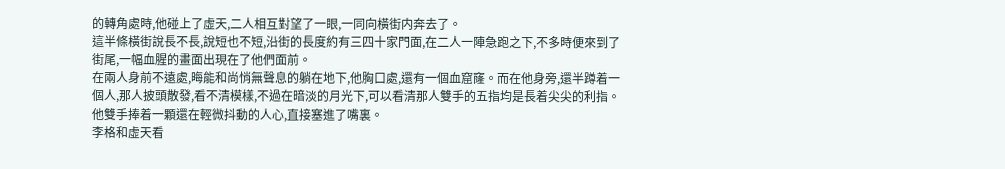的轉角處時,他碰上了虛天,二人相互對望了一眼,一同向橫街内奔去了。
這半條橫街說長不長,說短也不短,沿街的長度約有三四十家門面,在二人一陣急跑之下,不多時便來到了街尾,一幅血腥的畫面出現在了他們面前。
在兩人身前不遠處,晦能和尚悄無聲息的躺在地下,他胸口處,還有一個血窟窿。而在他身旁,還半蹲着一個人,那人披頭散發,看不清模樣,不過在暗淡的月光下,可以看清那人雙手的五指均是長着尖尖的利指。他雙手捧着一顆還在輕微抖動的人心,直接塞進了嘴裏。
李格和虛天看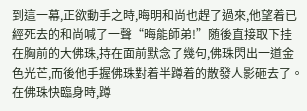到這一幕,正欲動手之時,晦明和尚也趕了過來,他望着已經死去的和尚喊了一聲“晦能師弟!”随後直接取下挂在胸前的大佛珠,持在面前默念了幾句,佛珠閃出一道金色光芒,而後他手握佛珠對着半蹲着的散發人影砸去了。
在佛珠快臨身時,蹲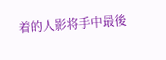着的人影将手中最後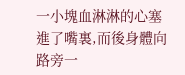一小塊血淋淋的心塞進了嘴裏,而後身體向路旁一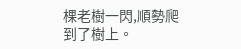棵老樹一閃,順勢爬到了樹上。